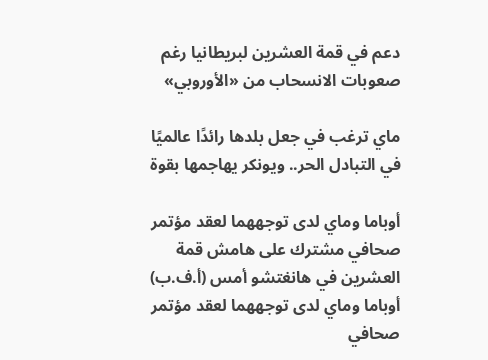دعم في قمة العشرين لبريطانيا رغم صعوبات الانسحاب من «الأوروبي»

ماي ترغب في جعل بلدها رائدًا عالميًا في التبادل الحر.. ويونكر يهاجمها بقوة

أوباما وماي لدى توجههما لعقد مؤتمر صحافي مشترك على هامش قمة العشرين في هانغتشو أمس (أ.ف.ب)
أوباما وماي لدى توجههما لعقد مؤتمر صحافي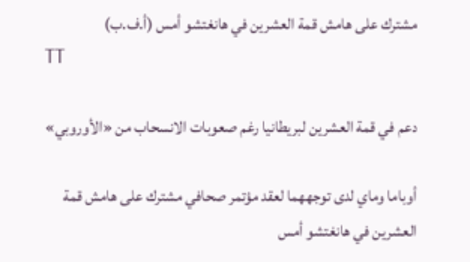مشترك على هامش قمة العشرين في هانغتشو أمس (أ.ف.ب)
TT

دعم في قمة العشرين لبريطانيا رغم صعوبات الانسحاب من «الأوروبي»

أوباما وماي لدى توجههما لعقد مؤتمر صحافي مشترك على هامش قمة العشرين في هانغتشو أمس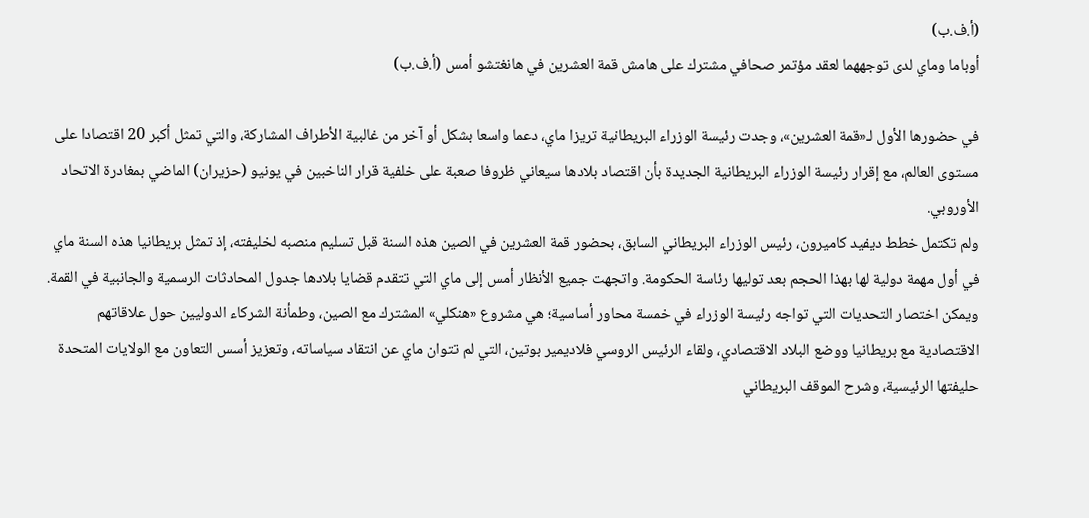(أ.ف.ب)
أوباما وماي لدى توجههما لعقد مؤتمر صحافي مشترك على هامش قمة العشرين في هانغتشو أمس (أ.ف.ب)

في حضورها الأول لـ«قمة العشرين»، وجدت رئيسة الوزراء البريطانية تريزا ماي، دعما واسعا بشكل أو آخر من غالبية الأطراف المشاركة، والتي تمثل أكبر 20 اقتصادا على مستوى العالم، مع إقرار رئيسة الوزراء البريطانية الجديدة بأن اقتصاد بلادها سيعاني ظروفا صعبة على خلفية قرار الناخبين في يونيو (حزيران) الماضي بمغادرة الاتحاد الأوروبي.
ولم تكتمل خطط ديفيد كاميرون، رئيس الوزراء البريطاني السابق، بحضور قمة العشرين في الصين هذه السنة قبل تسليم منصبه لخليفته، إذ تمثل بريطانيا هذه السنة ماي في أول مهمة دولية لها بهذا الحجم بعد توليها رئاسة الحكومة. واتجهت جميع الأنظار أمس إلى ماي التي تتقدم قضايا بلادها جدول المحادثات الرسمية والجانبية في القمة.
ويمكن اختصار التحديات التي تواجه رئيسة الوزراء في خمسة محاور أساسية؛ هي مشروع «هنكلي» المشترك مع الصين، وطمأنة الشركاء الدوليين حول علاقاتهم الاقتصادية مع بريطانيا ووضع البلاد الاقتصادي، ولقاء الرئيس الروسي فلاديمير بوتين، التي لم تتوان ماي عن انتقاد سياساته، وتعزيز أسس التعاون مع الولايات المتحدة حليفتها الرئيسية، وشرح الموقف البريطاني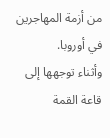من أزمة المهاجرين في أوروبا.
وأثناء توجهها إلى قاعة القمة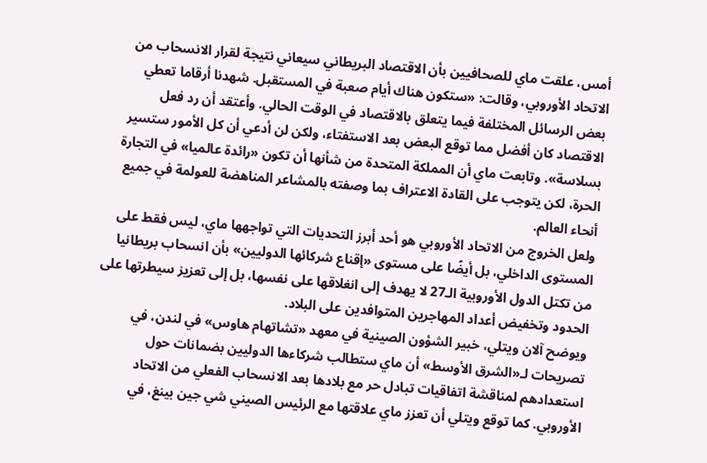أمس، علقت ماي للصحافيين بأن الاقتصاد البريطاني سيعاني نتيجة لقرار الانسحاب من الاتحاد الأوروبي، وقالت: «ستكون هناك أيام صعبة في المستقبل. شهدنا أرقاما تعطي بعض الرسائل المختلفة فيما يتعلق بالاقتصاد في الوقت الحالي. وأعتقد أن رد فعل الاقتصاد كان أفضل مما توقع البعض بعد الاستفتاء، ولكن لن أدعي أن كل الأمور ستسير بسلاسة». وتابعت ماي أن المملكة المتحدة من شأنها أن تكون «رائدة عالميا» في التجارة الحرة، لكن يتوجب على القادة الاعتراف بما وصفته بالمشاعر المناهضة للعولمة في جميع أنحاء العالم.
ولعل الخروج من الاتحاد الأوروبي هو أحد أبرز التحديات التي تواجهها ماي، ليس فقط على المستوى الداخلي، بل أيضًا على مستوى «إقناع شركائها الدوليين» بأن انسحاب بريطانيا من تكتل الدول الأوروبية الـ27 لا يهدف إلى انغلاقها على نفسها، بل إلى تعزيز سيطرتها على الحدود وتخفيض أعداد المهاجرين المتوافدين على البلاد.
ويوضح آلان ويتلي، خبير الشؤون الصينية في معهد «تشاتهام هاوس» في لندن، في تصريحات لـ«الشرق الأوسط» أن ماي ستطالب شركاءها الدوليين بضمانات حول استعدادهم لمناقشة اتفاقيات تبادل حر مع بلادها بعد الانسحاب الفعلي من الاتحاد الأوروبي. كما توقع ويتلي أن تعزز ماي علاقتها مع الرئيس الصيني شي جين بينغ، في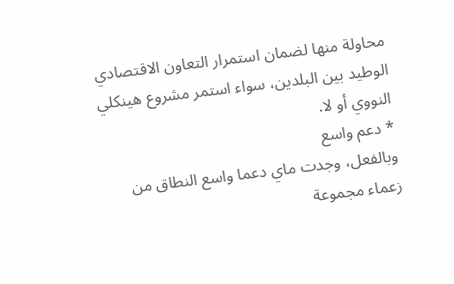محاولة منها لضمان استمرار التعاون الاقتصادي الوطيد بين البلدين، سواء استمر مشروع هينكلي النووي أو لا.
* دعم واسع
وبالفعل، وجدت ماي دعما واسع النطاق من زعماء مجموعة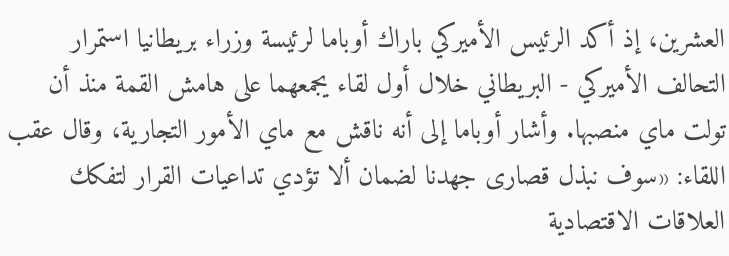العشرين، إذ أكد الرئيس الأميركي باراك أوباما لرئيسة وزراء بريطانيا استمرار التحالف الأميركي - البريطاني خلال أول لقاء يجمعهما على هامش القمة منذ أن تولت ماي منصبها. وأشار أوباما إلى أنه ناقش مع ماي الأمور التجارية، وقال عقب اللقاء: «سوف نبذل قصارى جهدنا لضمان ألا تؤدي تداعيات القرار لتفكك العلاقات الاقتصادية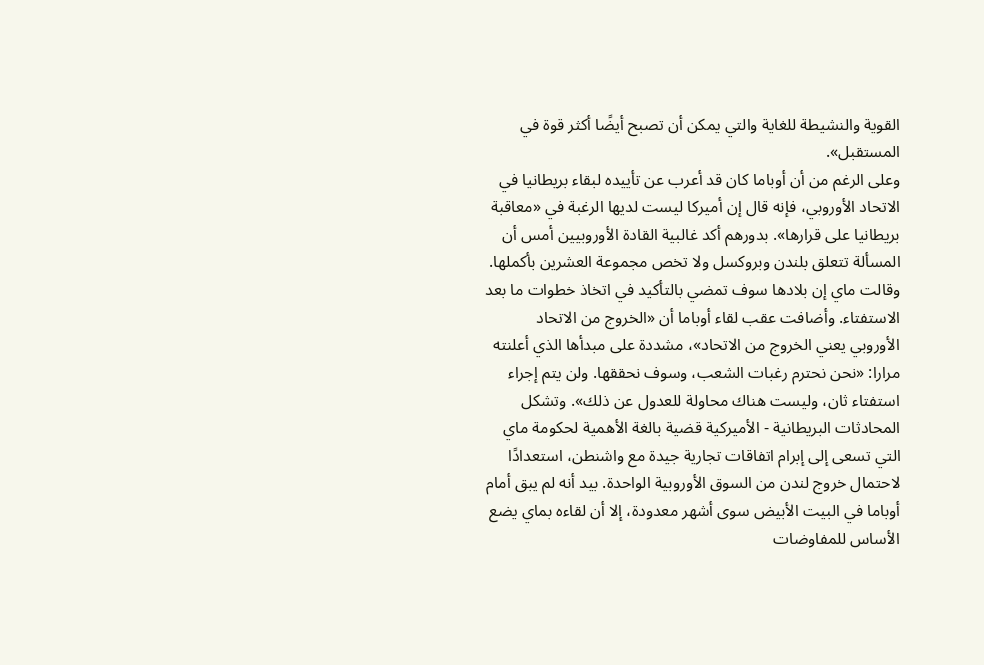القوية والنشيطة للغاية والتي يمكن أن تصبح أيضًا أكثر قوة في المستقبل».
وعلى الرغم من أن أوباما كان قد أعرب عن تأييده لبقاء بريطانيا في الاتحاد الأوروبي، فإنه قال إن أميركا ليست لديها الرغبة في «معاقبة بريطانيا على قرارها». بدورهم أكد غالبية القادة الأوروبيين أمس أن المسألة تتعلق بلندن وبروكسل ولا تخص مجموعة العشرين بأكملها.
وقالت ماي إن بلادها سوف تمضي بالتأكيد في اتخاذ خطوات ما بعد الاستفتاء. وأضافت عقب لقاء أوباما أن «الخروج من الاتحاد الأوروبي يعني الخروج من الاتحاد»، مشددة على مبدأها الذي أعلنته مرارا: «نحن نحترم رغبات الشعب، وسوف نحققها. ولن يتم إجراء استفتاء ثان، وليست هناك محاولة للعدول عن ذلك». وتشكل المحادثات البريطانية - الأميركية قضية بالغة الأهمية لحكومة ماي التي تسعى إلى إبرام اتفاقات تجارية جيدة مع واشنطن، استعدادًا لاحتمال خروج لندن من السوق الأوروبية الواحدة. بيد أنه لم يبق أمام أوباما في البيت الأبيض سوى أشهر معدودة، إلا أن لقاءه بماي يضع الأساس للمفاوضات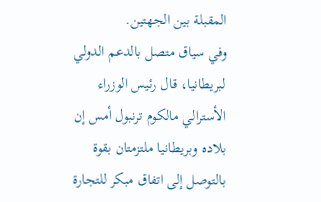المقبلة بين الجهتين.
وفي سياق متصل بالدعم الدولي لبريطانيا، قال رئيس الوزراء الأسترالي مالكوم ترنبول أمس إن بلاده وبريطانيا ملتزمتان بقوة بالتوصل إلى اتفاق مبكر للتجارة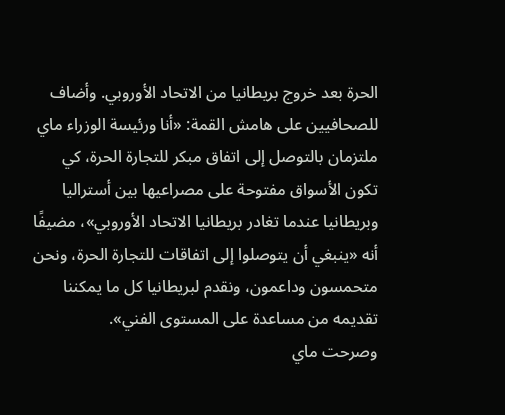الحرة بعد خروج بريطانيا من الاتحاد الأوروبي. وأضاف للصحافيين على هامش القمة: «أنا ورئيسة الوزراء ماي ملتزمان بالتوصل إلى اتفاق مبكر للتجارة الحرة، كي تكون الأسواق مفتوحة على مصراعيها بين أستراليا وبريطانيا عندما تغادر بريطانيا الاتحاد الأوروبي»، مضيفًا أنه «ينبغي أن يتوصلوا إلى اتفاقات للتجارة الحرة، ونحن متحمسون وداعمون، ونقدم لبريطانيا كل ما يمكننا تقديمه من مساعدة على المستوى الفني».
وصرحت ماي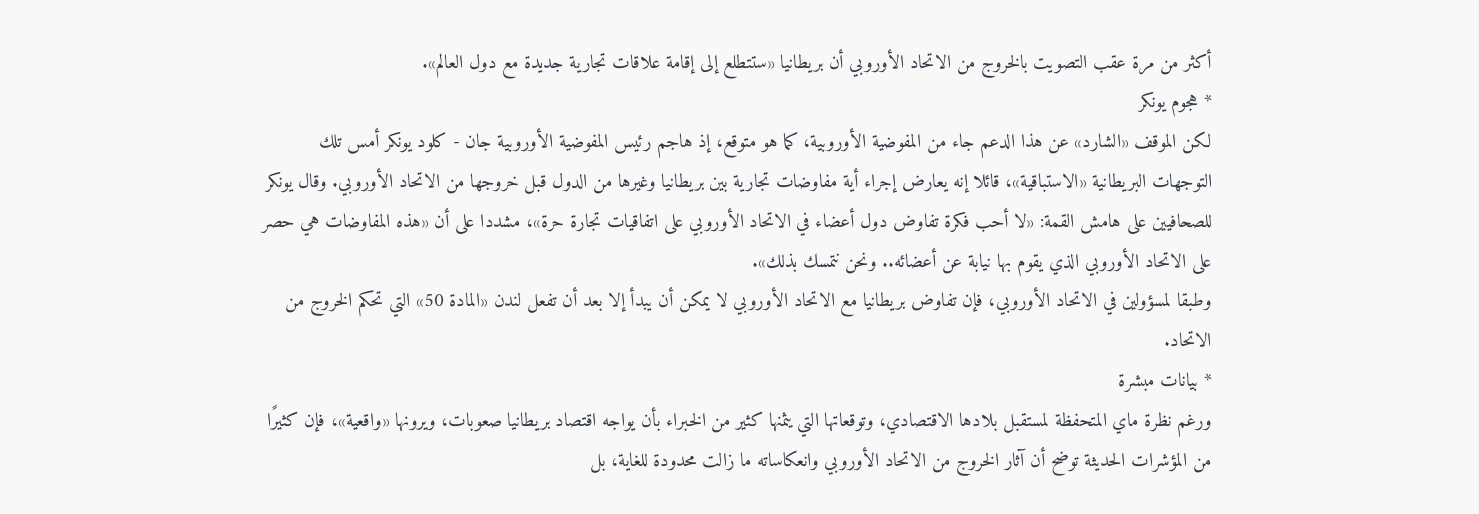أكثر من مرة عقب التصويت بالخروج من الاتحاد الأوروبي أن بريطانيا «ستتطلع إلى إقامة علاقات تجارية جديدة مع دول العالم».
* هجوم يونكر
لكن الموقف «الشارد» عن هذا الدعم جاء من المفوضية الأوروبية، كما هو متوقع، إذ هاجم رئيس المفوضية الأوروبية جان - كلود يونكر أمس تلك التوجهات البريطانية «الاستباقية»، قائلا إنه يعارض إجراء أية مفاوضات تجارية بين بريطانيا وغيرها من الدول قبل خروجها من الاتحاد الأوروبي. وقال يونكر للصحافيين على هامش القمة: «لا أحب فكرة تفاوض دول أعضاء في الاتحاد الأوروبي على اتفاقيات تجارة حرة»، مشددا على أن «هذه المفاوضات هي حصر على الاتحاد الأوروبي الذي يقوم بها نيابة عن أعضائه.. ونحن نتمسك بذلك».
وطبقا لمسؤولين في الاتحاد الأوروبي، فإن تفاوض بريطانيا مع الاتحاد الأوروبي لا يمكن أن يبدأ إلا بعد أن تفعل لندن «المادة 50» التي تحكم الخروج من الاتحاد.
* بيانات مبشرة
ورغم نظرة ماي المتحفظة لمستقبل بلادها الاقتصادي، وتوقعاتها التي يثمنها كثير من الخبراء بأن يواجه اقتصاد بريطانيا صعوبات، ويرونها «واقعية»، فإن كثيرًا من المؤشرات الحديثة توضح أن آثار الخروج من الاتحاد الأوروبي وانعكاساته ما زالت محدودة للغاية، بل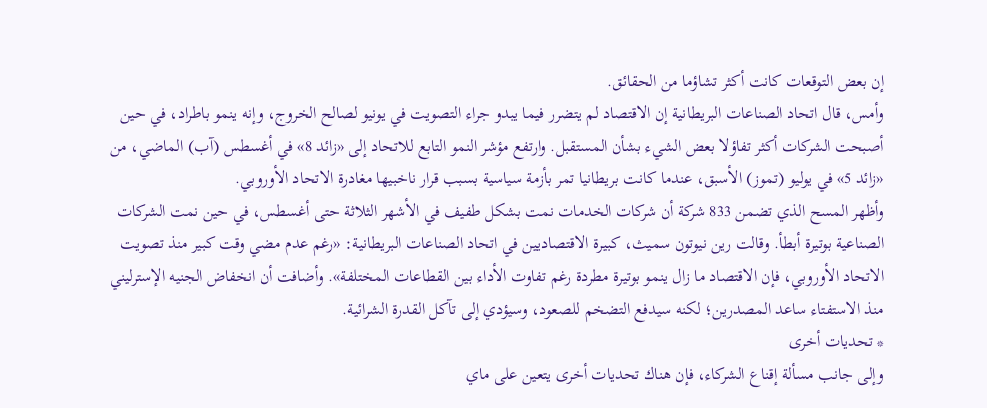إن بعض التوقعات كانت أكثر تشاؤما من الحقائق.
وأمس، قال اتحاد الصناعات البريطانية إن الاقتصاد لم يتضرر فيما يبدو جراء التصويت في يونيو لصالح الخروج، وإنه ينمو باطراد، في حين أصبحت الشركات أكثر تفاؤلا بعض الشيء بشأن المستقبل. وارتفع مؤشر النمو التابع للاتحاد إلى «زائد 8» في أغسطس (آب) الماضي، من «زائد 5» في يوليو (تموز) الأسبق، عندما كانت بريطانيا تمر بأزمة سياسية بسبب قرار ناخبيها مغادرة الاتحاد الأوروبي.
وأظهر المسح الذي تضمن 833 شركة أن شركات الخدمات نمت بشكل طفيف في الأشهر الثلاثة حتى أغسطس، في حين نمت الشركات الصناعية بوتيرة أبطأ. وقالت رين نيوتون سميث، كبيرة الاقتصاديين في اتحاد الصناعات البريطانية: «رغم عدم مضي وقت كبير منذ تصويت الاتحاد الأوروبي، فإن الاقتصاد ما زال ينمو بوتيرة مطردة رغم تفاوت الأداء بين القطاعات المختلفة». وأضافت أن انخفاض الجنيه الإسترليني منذ الاستفتاء ساعد المصدرين؛ لكنه سيدفع التضخم للصعود، وسيؤدي إلى تآكل القدرة الشرائية.
* تحديات أخرى
وإلى جانب مسألة إقناع الشركاء، فإن هناك تحديات أخرى يتعين على ماي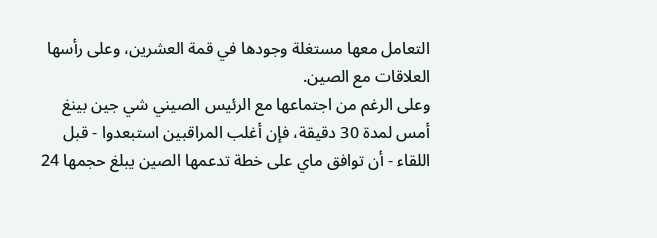التعامل معها مستغلة وجودها في قمة العشرين، وعلى رأسها العلاقات مع الصين.
وعلى الرغم من اجتماعها مع الرئيس الصيني شي جين بينغ أمس لمدة 30 دقيقة، فإن أغلب المراقبين استبعدوا - قبل اللقاء - أن توافق ماي على خطة تدعمها الصين يبلغ حجمها 24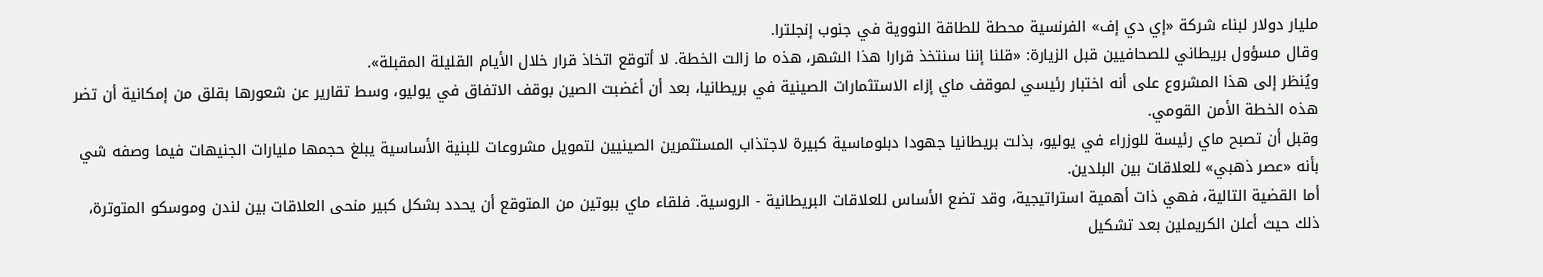مليار دولار لبناء شركة «إي دي إف» الفرنسية محطة للطاقة النووية في جنوب إنجلترا.
وقال مسؤول بريطاني للصحافيين قبل الزيارة: «قلنا إننا سنتخذ قرارا هذا الشهر، هذه ما زالت الخطة. لا أتوقع اتخاذ قرار خلال الأيام القليلة المقبلة».
ويُنظر إلى هذا المشروع على أنه اختبار رئيسي لموقف ماي إزاء الاستثمارات الصينية في بريطانيا، بعد أن أغضبت الصين بوقف الاتفاق في يوليو، وسط تقارير عن شعورها بقلق من إمكانية أن تضر هذه الخطة الأمن القومي.
وقبل أن تصبح ماي رئيسة للوزراء في يوليو، بذلت بريطانيا جهودا دبلوماسية كبيرة لاجتذاب المستثمرين الصينيين لتمويل مشروعات للبنية الأساسية يبلغ حجمها مليارات الجنيهات فيما وصفه شي بأنه «عصر ذهبي» للعلاقات بين البلدين.
أما القضية التالية، فهي ذات أهمية استراتيجية، وقد تضع الأساس للعلاقات البريطانية - الروسية. فلقاء ماي ببوتين من المتوقع أن يحدد بشكل كبير منحى العلاقات بين لندن وموسكو المتوترة، ذلك حيث أعلن الكريملين بعد تشكيل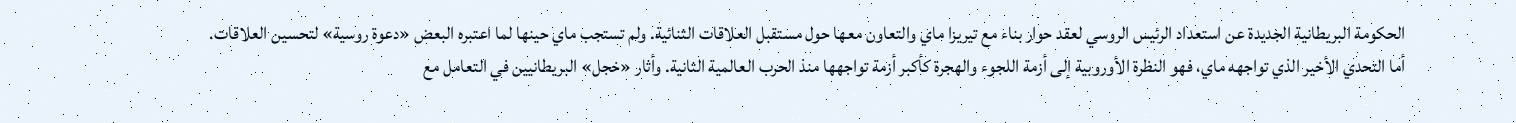الحكومة البريطانية الجديدة عن استعداد الرئيس الروسي لعقد حوار بناء مع تيريزا ماي والتعاون معها حول مستقبل العلاقات الثنائية. ولم تستجب ماي حينها لما اعتبره البعض «دعوة روسية» لتحسين العلاقات.
أما التحدي الأخير الذي تواجهه ماي، فهو النظرة الأوروبية إلى أزمة اللجوء والهجرة كأكبر أزمة تواجهها منذ الحرب العالمية الثانية. وأثار «خجل» البريطانيين في التعامل مع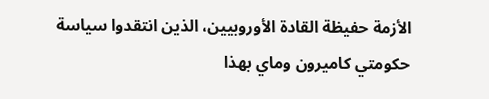الأزمة حفيظة القادة الأوروبيين، الذين انتقدوا سياسة حكومتي كاميرون وماي بهذا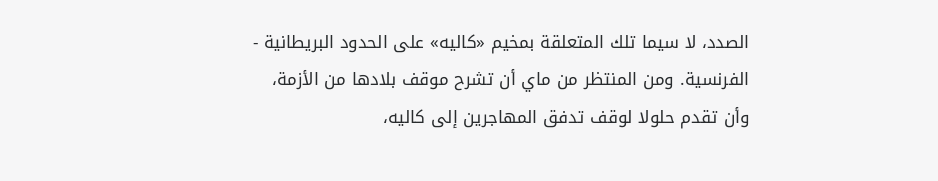الصدد، لا سيما تلك المتعلقة بمخيم «كاليه» على الحدود البريطانية - الفرنسية. ومن المنتظر من ماي أن تشرح موقف بلادها من الأزمة، وأن تقدم حلولا لوقف تدفق المهاجرين إلى كاليه،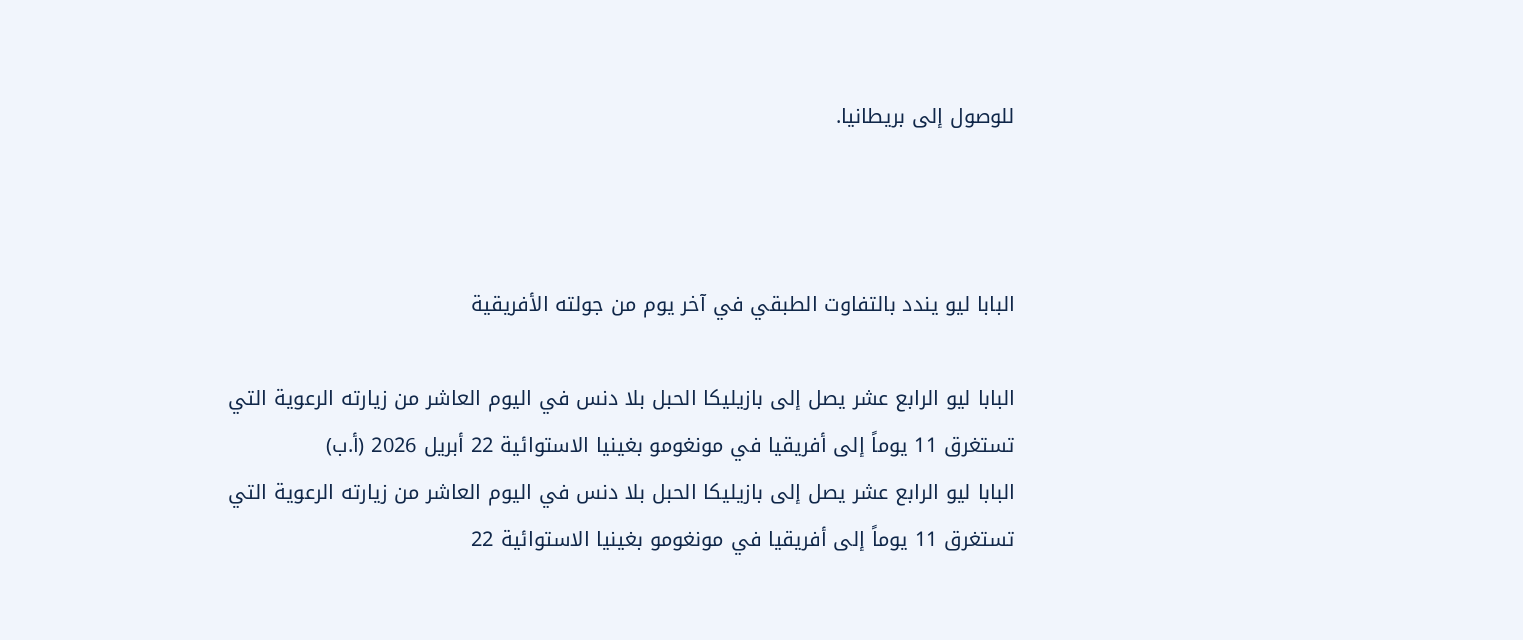للوصول إلى بريطانيا.



البابا ليو يندد بالتفاوت الطبقي في آخر يوم من جولته الأفريقية

البابا ليو الرابع عشر يصل إلى بازيليكا الحبل بلا دنس في اليوم العاشر من زيارته الرعوية التي تستغرق 11 يوماً إلى أفريقيا في مونغومو بغينيا الاستوائية 22 أبريل 2026 (أ.ب)
البابا ليو الرابع عشر يصل إلى بازيليكا الحبل بلا دنس في اليوم العاشر من زيارته الرعوية التي تستغرق 11 يوماً إلى أفريقيا في مونغومو بغينيا الاستوائية 22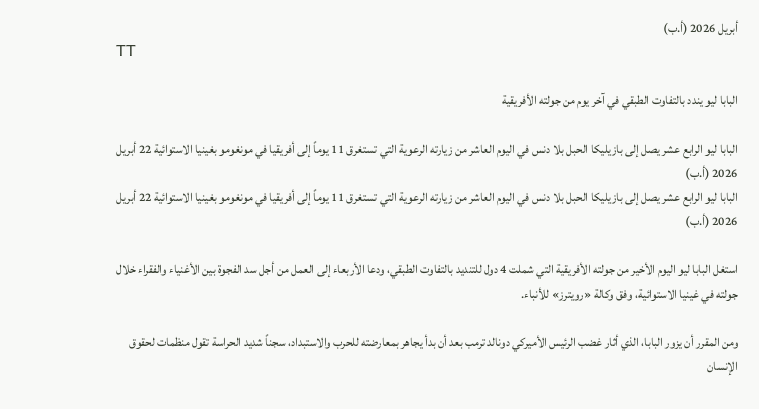أبريل 2026 (أ.ب)
TT

البابا ليو يندد بالتفاوت الطبقي في آخر يوم من جولته الأفريقية

البابا ليو الرابع عشر يصل إلى بازيليكا الحبل بلا دنس في اليوم العاشر من زيارته الرعوية التي تستغرق 11 يوماً إلى أفريقيا في مونغومو بغينيا الاستوائية 22 أبريل 2026 (أ.ب)
البابا ليو الرابع عشر يصل إلى بازيليكا الحبل بلا دنس في اليوم العاشر من زيارته الرعوية التي تستغرق 11 يوماً إلى أفريقيا في مونغومو بغينيا الاستوائية 22 أبريل 2026 (أ.ب)

استغل البابا ليو اليوم الأخير من جولته الأفريقية التي شملت 4 دول للتنديد بالتفاوت الطبقي، ودعا الأربعاء إلى العمل من أجل سد الفجوة بين الأغنياء والفقراء خلال جولته في غينيا الاستوائية، وفق وكالة «رويترز» للأنباء.

ومن المقرر أن يزور البابا، الذي أثار غضب الرئيس الأميركي دونالد ترمب بعد أن بدأ يجاهر بمعارضته للحرب والاستبداد، سجناً شديد الحراسة تقول منظمات لحقوق الإنسان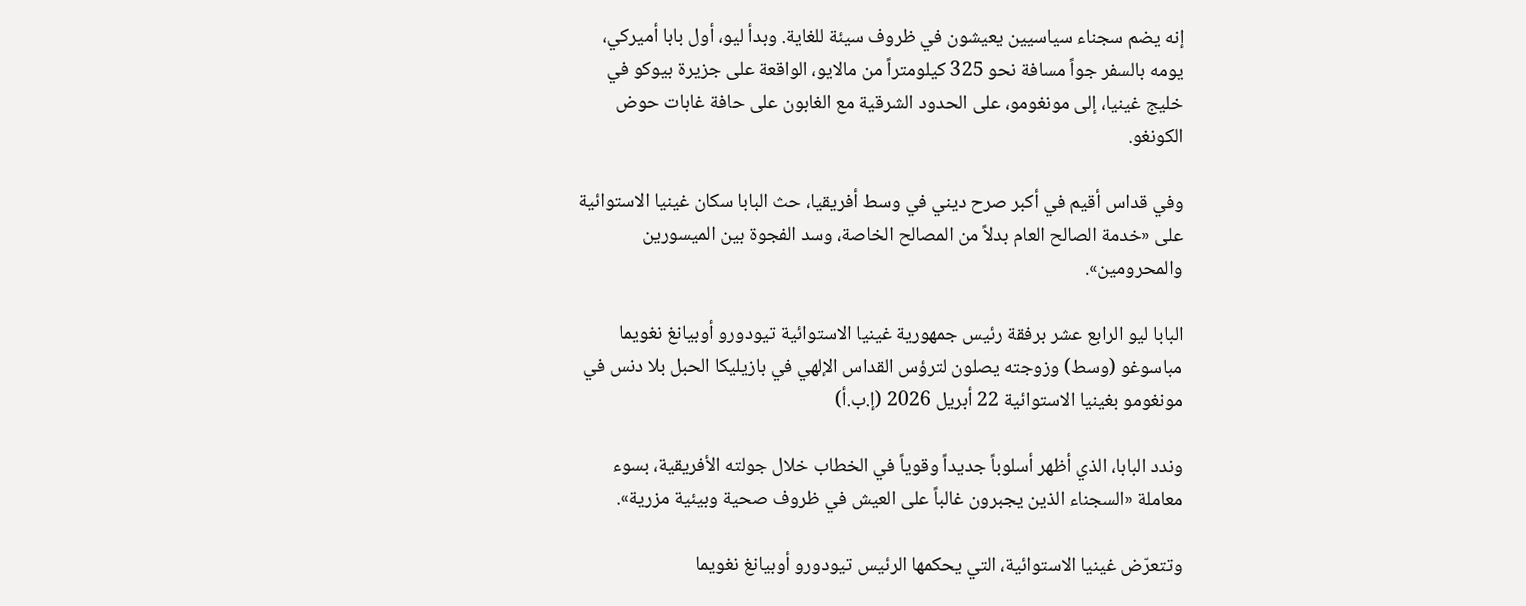إنه يضم سجناء سياسيين يعيشون في ظروف سيئة للغاية. وبدأ ليو، أول بابا أميركي، يومه بالسفر جواً مسافة نحو 325 كيلومتراً من مالايو، الواقعة على جزيرة بيوكو في خليج غينيا، إلى مونغومو، على الحدود الشرقية مع الغابون على حافة غابات حوض الكونغو.

وفي قداس أقيم في أكبر صرح ديني في وسط أفريقيا، حث البابا سكان غينيا الاستوائية على «خدمة الصالح العام بدلاً من المصالح الخاصة، وسد الفجوة بين الميسورين والمحرومين».

البابا ليو الرابع عشر برفقة رئيس جمهورية غينيا الاستوائية تيودورو أوبيانغ نغويما مباسوغو (وسط) وزوجته يصلون لترؤس القداس الإلهي في بازيليكا الحبل بلا دنس في مونغومو بغينيا الاستوائية 22 أبريل 2026 (إ.ب.أ)

وندد البابا، الذي أظهر أسلوباً جديداً وقوياً في الخطاب خلال جولته الأفريقية، بسوء معاملة «السجناء الذين يجبرون غالباً على العيش في ظروف صحية وبيئية مزرية».

وتتعرّض غينيا الاستوائية، التي يحكمها الرئيس تيودورو أوبيانغ نغويما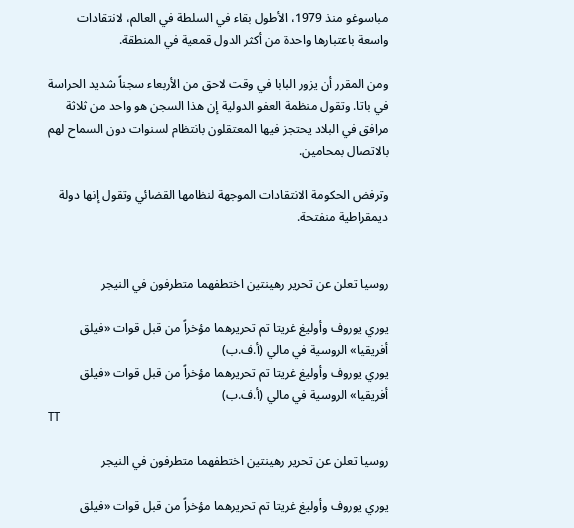مباسوغو منذ 1979، الأطول بقاء في السلطة في العالم، لانتقادات واسعة باعتبارها واحدة من أكثر الدول قمعية في المنطقة.

ومن المقرر أن يزور البابا في وقت لاحق من الأربعاء سجناً شديد الحراسة في باتا. وتقول منظمة العفو الدولية إن هذا السجن هو واحد من ثلاثة مرافق في البلاد يحتجز فيها المعتقلون بانتظام لسنوات دون السماح لهم بالاتصال بمحامين.

وترفض الحكومة الانتقادات الموجهة لنظامها القضائي وتقول إنها دولة ديمقراطية منفتحة.


روسيا تعلن عن تحرير رهينتين اختطفهما متطرفون في النيجر

يوري يوروف وأوليغ غريتا تم تحريرهما مؤخراً من قبل قوات «فيلق أفريقيا» الروسية في مالي (أ.ف.ب)
يوري يوروف وأوليغ غريتا تم تحريرهما مؤخراً من قبل قوات «فيلق أفريقيا» الروسية في مالي (أ.ف.ب)
TT

روسيا تعلن عن تحرير رهينتين اختطفهما متطرفون في النيجر

يوري يوروف وأوليغ غريتا تم تحريرهما مؤخراً من قبل قوات «فيلق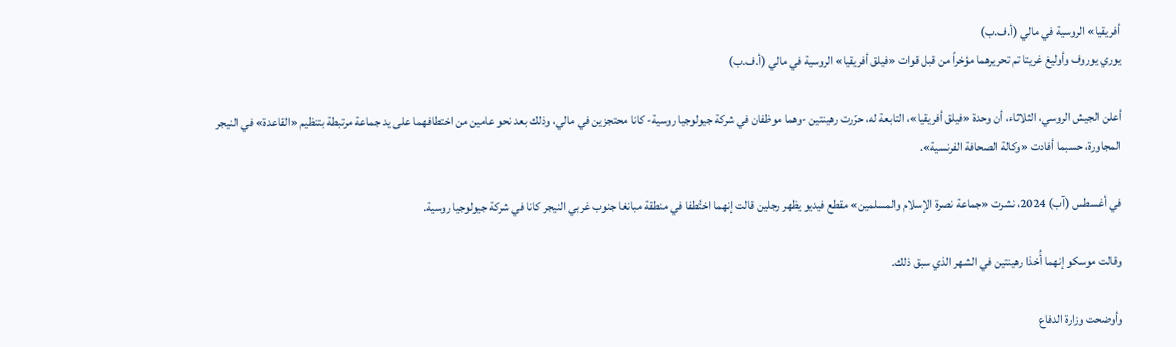أفريقيا» الروسية في مالي (أ.ف.ب)
يوري يوروف وأوليغ غريتا تم تحريرهما مؤخراً من قبل قوات «فيلق أفريقيا» الروسية في مالي (أ.ف.ب)

أعلن الجيش الروسي، الثلاثاء، أن وحدة «فيلق أفريقيا»، التابعة له، حرّرت رهينتين -وهما موظفان في شركة جيولوجيا روسية- كانا محتجزين في مالي، وذلك بعد نحو عامين من اختطافهما على يد جماعة مرتبطة بتنظيم «القاعدة» في النيجر المجاورة، حسبما أفادت «وكالة الصحافة الفرنسية».

في أغسطس (آب) 2024، نشرت «جماعة نصرة الإسلام والمسلمين» مقطع فيديو يظهر رجلين قالت إنهما اختُطفا في منطقة مبانغا جنوب غربي النيجر كانا في شركة جيولوجيا روسية.

وقالت موسكو إنهما أُخذا رهينتين في الشهر الذي سبق ذلك.

وأوضحت وزارة الدفاع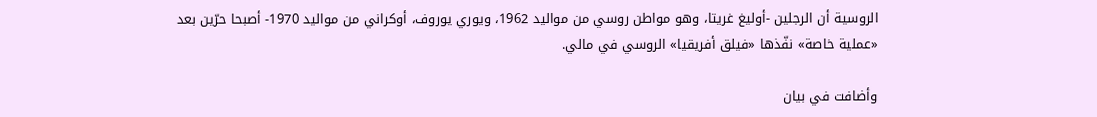الروسية أن الرجلين -أوليغ غريتا، وهو مواطن روسي من مواليد 1962، ويوري يوروف، أوكراني من مواليد 1970- أصبحا حرّين بعد «عملية خاصة» نفّذها «فيلق أفريقيا» الروسي في مالي.

وأضافت في بيان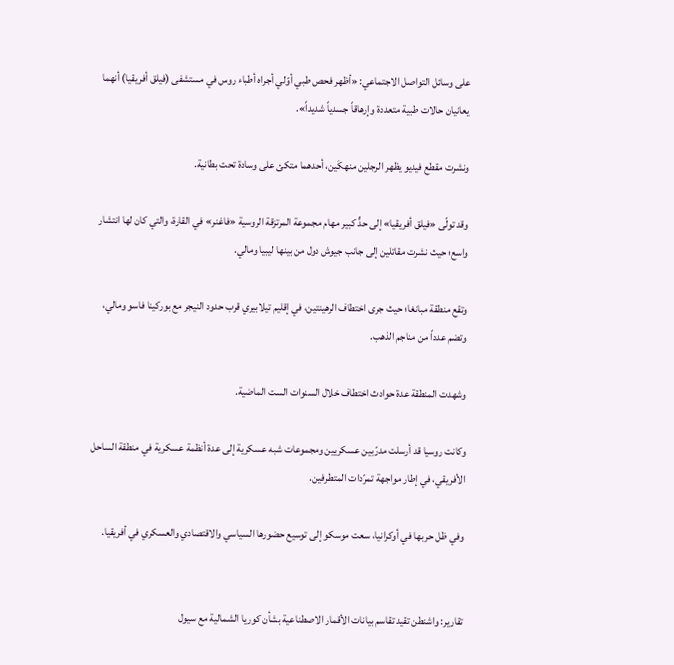على وسائل التواصل الاجتماعي: «أظهر فحص طبي أوّلي أجراه أطباء روس في مستشفى (فيلق أفريقيا) أنهما يعانيان حالات طبية متعددة وإرهاقاً جسدياً شديداً».

ونشرت مقطع فيديو يظهر الرجلين منهكَين، أحدهما متكئ على وسادة تحت بطانية.

وقد تولّى «فيلق أفريقيا» إلى حدٍّ كبير مهام مجموعة المرتزقة الروسية «فاغنر» في القارة، والتي كان لها انتشار واسع؛ حيث نشرت مقاتلين إلى جانب جيوش دول من بينها ليبيا ومالي.

وتقع منطقة مبانغا؛ حيث جرى اختطاف الرهينتين، في إقليم تيلابيري قرب حدود النيجر مع بوركينا فاسو ومالي، وتضم عدداً من مناجم الذهب.

وشهدت المنطقة عدة حوادث اختطاف خلال السنوات الست الماضية.

وكانت روسيا قد أرسلت مدرّبين عسكريين ومجموعات شبه عسكرية إلى عدة أنظمة عسكرية في منطقة الساحل الأفريقي، في إطار مواجهة تمرّدات المتطرفين.

وفي ظل حربها في أوكرانيا، سعت موسكو إلى توسيع حضورها السياسي والاقتصادي والعسكري في أفريقيا.


تقارير: واشنطن تقيد تقاسم بيانات الأقمار الاصطناعية بشأن كوريا الشمالية مع سيول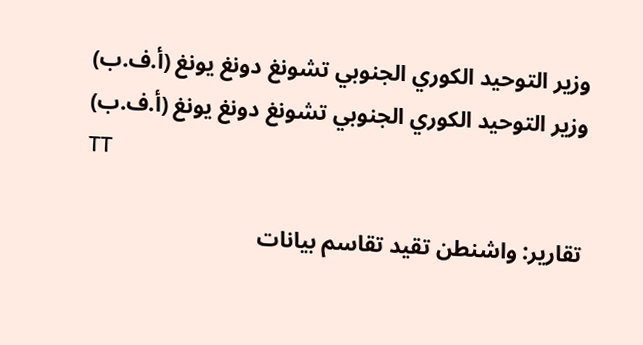وزير التوحيد الكوري الجنوبي تشونغ دونغ يونغ (أ.ف.ب)
وزير التوحيد الكوري الجنوبي تشونغ دونغ يونغ (أ.ف.ب)
TT

تقارير: واشنطن تقيد تقاسم بيانات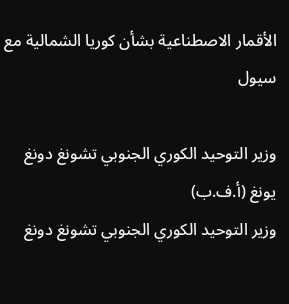الأقمار الاصطناعية بشأن كوريا الشمالية مع سيول

وزير التوحيد الكوري الجنوبي تشونغ دونغ يونغ (أ.ف.ب)
وزير التوحيد الكوري الجنوبي تشونغ دونغ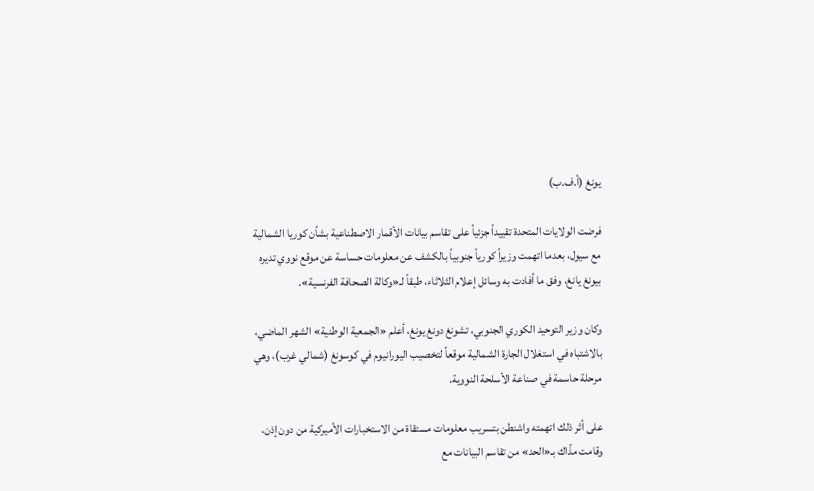يونغ (أ.ف.ب)

فرضت الولايات المتحدة تقييداً جزئياً على تقاسم بيانات الأقمار الاصطناعية بشأن كوريا الشمالية مع سيول، بعدما اتهمت وزيراً كورياً جنوبياً بالكشف عن معلومات حساسة عن موقع نووي تديره بيونغ يانغ، وفق ما أفادت به وسائل إعلام الثلاثاء، طبقاً لـ«وكالة الصحافة الفرنسية».

وكان وزير التوحيد الكوري الجنوبي، تشونغ دونغ يونغ، أعلم «الجمعية الوطنية» الشهر الماضي، بالاشتباه في استغلال الجارة الشمالية موقعاً لتخصيب اليورانيوم في كوسونغ (شمالي غرب)، وهي مرحلة حاسمة في صناعة الأسلحة النووية.

على أثر ذلك اتهمته واشنطن بتسريب معلومات مستقاة من الاستخبارات الأميركية من دون إذن، وقامت مذّاك بـ«الحد» من تقاسم البيانات مع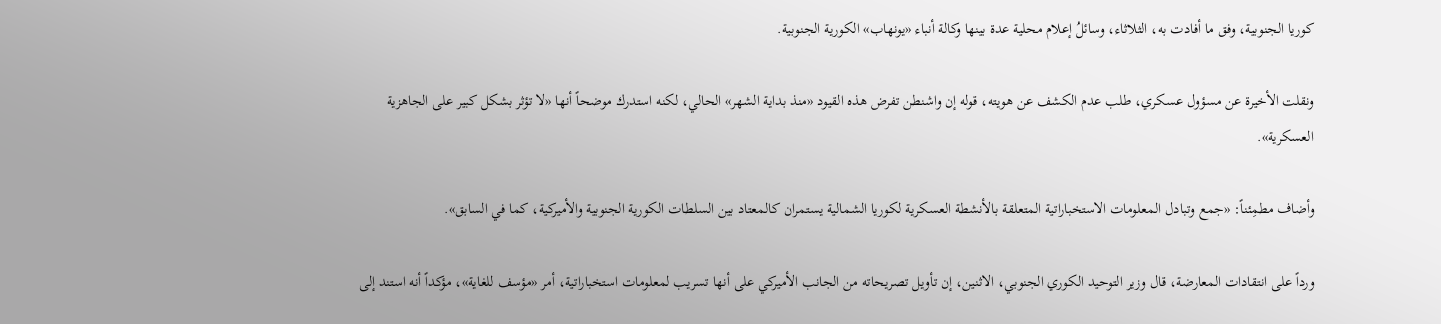كوريا الجنوبية، وفق ما أفادت به، الثلاثاء، وسائلُ إعلام محلية عدة بينها وكالة أنباء «يونهاب» الكورية الجنوبية.

ونقلت الأخيرة عن مسؤول عسكري، طلب عدم الكشف عن هويته، قوله إن واشنطن تفرض هذه القيود «منذ بداية الشهر» الحالي، لكنه استدرك موضحاً أنها «لا تؤثر بشكل كبير على الجاهزية العسكرية».

وأضاف مطمِئناً: «جمع وتبادل المعلومات الاستخباراتية المتعلقة بالأنشطة العسكرية لكوريا الشمالية يستمران كالمعتاد بين السلطات الكورية الجنوبية والأميركية، كما في السابق».

ورداً على انتقادات المعارضة، قال وزير التوحيد الكوري الجنوبي، الاثنين، إن تأويل تصريحاته من الجانب الأميركي على أنها تسريب لمعلومات استخباراتية، أمر «مؤسف للغاية»، مؤكداً أنه استند إلى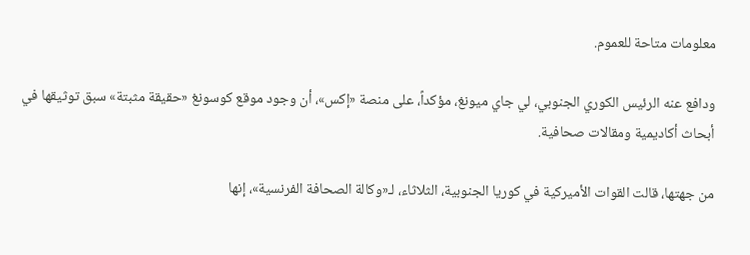معلومات متاحة للعموم.

ودافع عنه الرئيس الكوري الجنوبي، لي جاي ميونغ، مؤكداً، على منصة «إكس»، أن وجود موقع كوسونغ «حقيقة مثبتة» سبق توثيقها في أبحاث أكاديمية ومقالات صحافية.

من جهتها، قالت القوات الأميركية في كوريا الجنوبية، الثلاثاء، لـ«وكالة الصحافة الفرنسية»، إنها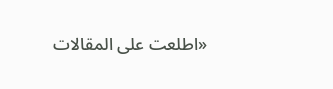«اطلعت على المقالات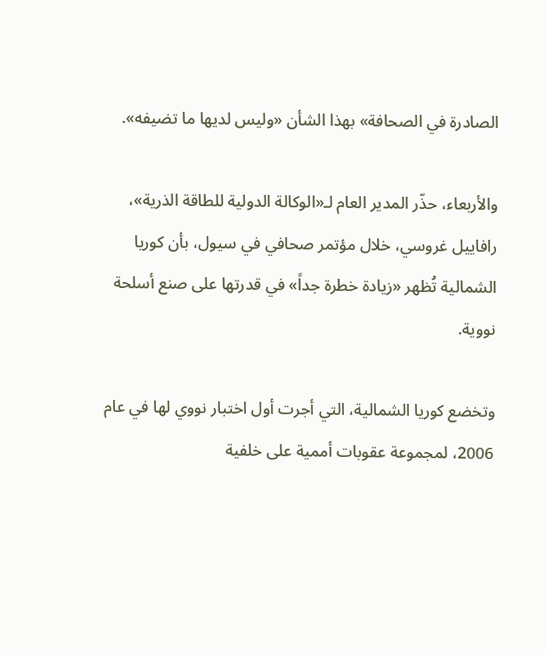الصادرة في الصحافة» بهذا الشأن «وليس لديها ما تضيفه».

والأربعاء، حذّر المدير العام لـ«الوكالة الدولية للطاقة الذرية»، رافاييل غروسي، خلال مؤتمر صحافي في سيول، بأن كوريا الشمالية تُظهر «زيادة خطرة جداً» في قدرتها على صنع أسلحة نووية.

وتخضع كوريا الشمالية، التي أجرت أول اختبار نووي لها في عام 2006، لمجموعة عقوبات أممية على خلفية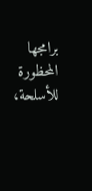برامجها المحظورة للأسلحة،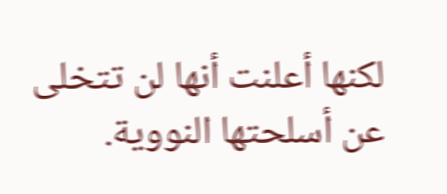لكنها أعلنت أنها لن تتخلى عن أسلحتها النووية.